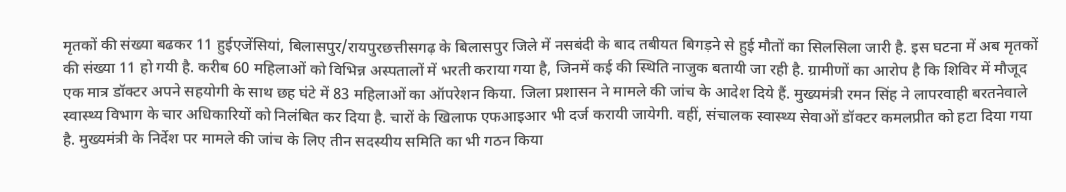मृतकों की संख्या बढकर 11 हुईएजेंसियां, बिलासपुर/रायपुरछत्तीसगढ़ के बिलासपुर जिले में नसबंदी के बाद तबीयत बिगड़ने से हुई मौतों का सिलसिला जारी है. इस घटना में अब मृतकों की संख्या 11 हो गयी है. करीब 60 महिलाओं को विभिन्न अस्पतालों में भरती कराया गया है, जिनमें कई की स्थिति नाजुक बतायी जा रही है. ग्रामीणों का आरोप है कि शिविर में मौजूद एक मात्र डॉक्टर अपने सहयोगी के साथ छह घंटे में 83 महिलाओं का ऑपरेशन किया. जिला प्रशासन ने मामले की जांच के आदेश दिये हैं. मुख्यमंत्री रमन सिंह ने लापरवाही बरतनेवाले स्वास्थ्य विभाग के चार अधिकारियों को निलंबित कर दिया है. चारों के खिलाफ एफआइआर भी दर्ज करायी जायेगी. वहीं, संचालक स्वास्थ्य सेवाओं डॉक्टर कमलप्रीत को हटा दिया गया है. मुख्यमंत्री के निर्देश पर मामले की जांच के लिए तीन सदस्यीय समिति का भी गठन किया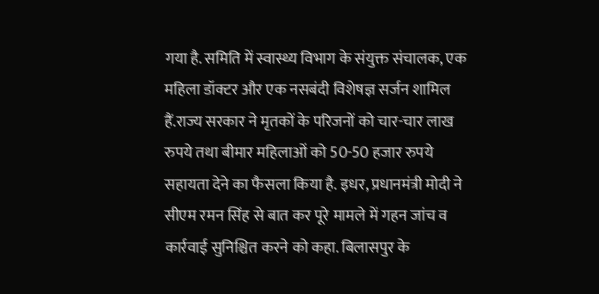गया है. समिति में स्वास्थ्य विभाग के संयुक्त संचालक, एक महिला डॉक्टर और एक नसबंदी विशेषज्ञ सर्जन शामिल हैं.राज्य सरकार ने मृतकों के परिजनों को चार-चार लाख रुपये तथा बीमार महिलाओं को 50-50 हजार रुपये सहायता देने का फैसला किया है. इधर, प्रधानमंत्री मोदी ने सीएम रमन सिंह से बात कर पूरे मामले में गहन जांच व कार्रवाई सुनिश्चित करने को कहा. बिलासपुर के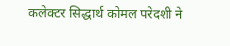कलेक्टर सिद्धार्थ कोमल परेदशी ने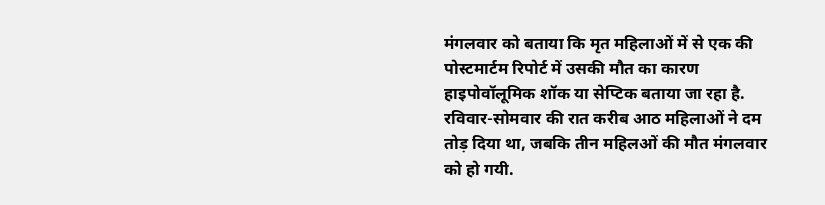मंगलवार को बताया कि मृत महिलाओं में से एक की पोस्टमार्टम रिपोर्ट में उसकी मौत का कारण हाइपोवॉलूमिक शॉक या सेप्टिक बताया जा रहा है. रविवार-सोमवार की रात करीब आठ महिलाओं ने दम तोड़ दिया था, जबकि तीन महिलओं की मौत मंगलवार को हो गयी.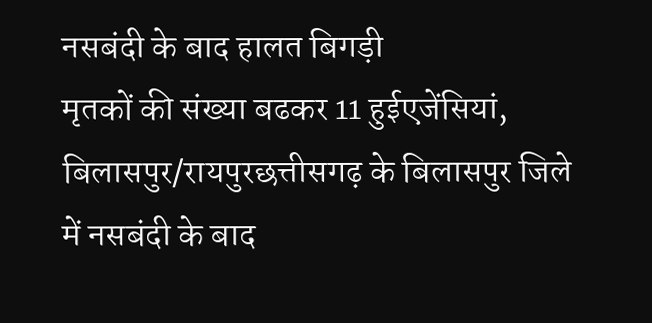नसबंदी के बाद हालत बिगड़ी
मृतकों की संख्या बढकर 11 हुईएजेंसियां, बिलासपुर/रायपुरछत्तीसगढ़ के बिलासपुर जिले में नसबंदी के बाद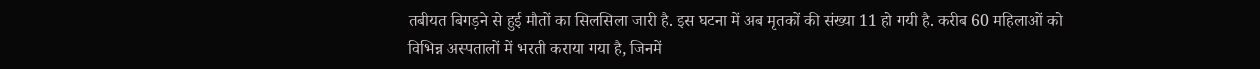तबीयत बिगड़ने से हुई मौतों का सिलसिला जारी है. इस घटना में अब मृतकों की संख्या 11 हो गयी है. करीब 60 महिलाओं को विभिन्न अस्पतालों में भरती कराया गया है, जिनमें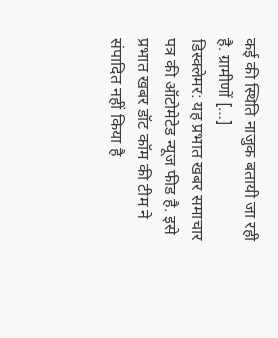कई की स्थिति नाजुक बतायी जा रही है. ग्रामीणों […]
डिस्क्लेमर: यह प्रभात खबर समाचार पत्र की ऑटोमेटेड न्यूज फीड है. इसे प्रभात खबर डॉट कॉम की टीम ने संपादित नहीं किया है